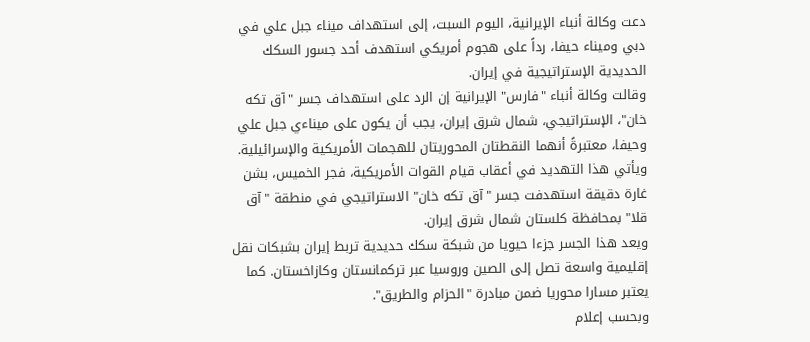دعت وكالة أنباء الإيرانية، اليوم السبت، إلى استهداف ميناء جبل علي في دبي وميناء حيفا، رداً على هجوم أمريكي استهدف أحد جسور السكك الحديدية الإستراتيجية في إيران.
وقالت وكالة أنباء "فارس" الإيرانية إن الرد على استهداف جسر "آق تكه خان"، الإستراتيجي، شمال شرق إيران، يجب أن يكون على ميناءي جبل علي وحيفا، معتبرةً أنهما النقطتان المحوريتان للهجمات الأمريكية والإسرائيلية.
ويأتي هذا التهديد في أعقاب قيام القوات الأمريكية، فجر الخميس، بشن غارة دقيقة استهدفت جسر "آق تكه خان" الاستراتيجي في منطقة "آق قلا" بمحافظة كلستان شمال شرق إيران.
ويعد هذا الجسر جزءا حيويا من شبكة سكك حديدية تربط إيران بشبكات نقل إقليمية واسعة تصل إلى الصين وروسيا عبر تركمانستان وكازاخستان. كما يعتبر مسارا محوريا ضمن مبادرة "الحزام والطريق".
وبحسب إعلام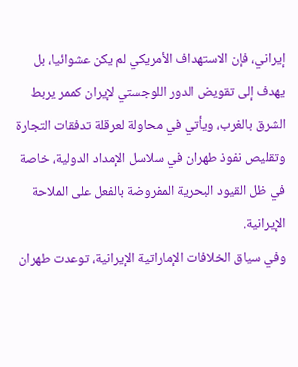إيراني، فإن الاستهداف الأمريكي لم يكن عشوائيا، بل يهدف إلى تقويض الدور اللوجستي لإيران كممر يربط الشرق بالغرب، ويأتي في محاولة لعرقلة تدفقات التجارة وتقليص نفوذ طهران في سلاسل الإمداد الدولية، خاصة في ظل القيود البحرية المفروضة بالفعل على الملاحة الإيرانية.
وفي سياق الخلافات الإماراتية الإيرانية، توعدت طهران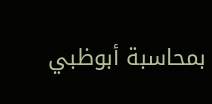بمحاسبة أبوظبي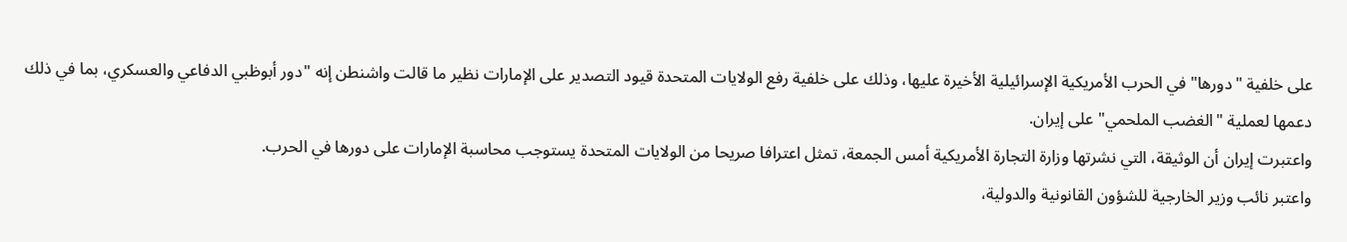على خلفية "دورها" في الحرب الأمريكية الإسرائيلية الأخيرة عليها، وذلك على خلفية رفع الولايات المتحدة قيود التصدير على الإمارات نظير ما قالت واشنطن إنه "دور أبوظبي الدفاعي والعسكري، بما في ذلك دعمها لعملية "الغضب الملحمي" على إيران.
واعتبرت إيران أن الوثيقة، التي نشرتها وزارة التجارة الأمريكية أمس الجمعة، تمثل اعترافا صريحا من الولايات المتحدة يستوجب محاسبة الإمارات على دورها في الحرب.
واعتبر نائب وزير الخارجية للشؤون القانونية والدولية،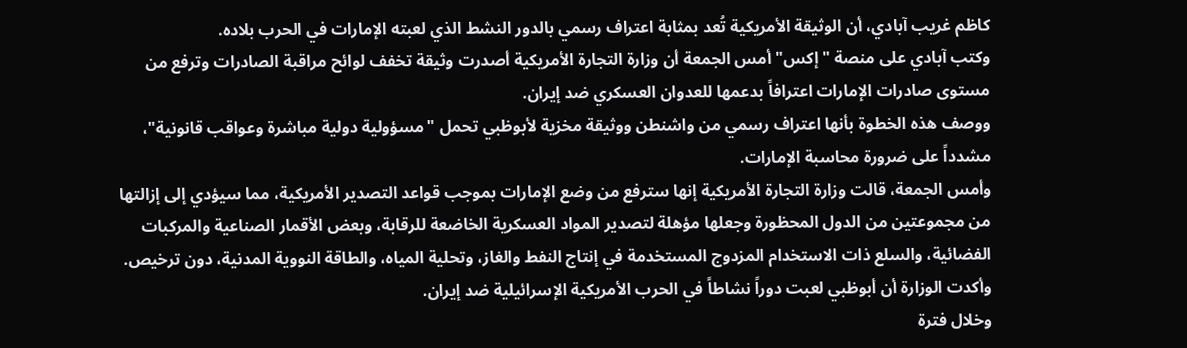كاظم غريب آبادي، أن الوثيقة الأمريكية تُعد بمثابة اعتراف رسمي بالدور النشط الذي لعبته الإمارات في الحرب بلاده.
وكتب آبادي على منصة "إكس" أمس الجمعة أن وزارة التجارة الأمريكية أصدرت وثيقة تخفف لوائح مراقبة الصادرات وترفع من مستوى صادرات الإمارات اعترافاً بدعمها للعدوان العسكري ضد إيران.
ووصف هذه الخطوة بأنها اعتراف رسمي من واشنطن ووثيقة مخزية لأبوظبي تحمل "مسؤولية دولية مباشرة وعواقب قانونية"، مشدداً على ضرورة محاسبة الإمارات.
وأمس الجمعة، قالت وزارة التجارة الأمريكية إنها سترفع من وضع الإمارات بموجب قواعد التصدير الأمريكية، مما سيؤدي إلى إزالتها من مجموعتين من الدول المحظورة وجعلها مؤهلة لتصدير المواد العسكرية الخاضعة للرقابة، وبعض الأقمار الصناعية والمركبات الفضائية، والسلع ذات الاستخدام المزدوج المستخدمة في إنتاج النفط والغاز، وتحلية المياه، والطاقة النووية المدنية، دون ترخيص.
وأكدت الوزارة أن أبوظبي لعبت دوراً نشاطاً في الحرب الأمريكية الإسرائيلية ضد إيران.
وخلال فترة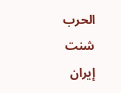الحرب شنت إيران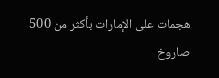هجمات على الإمارات بأكثر من 500 صاروخ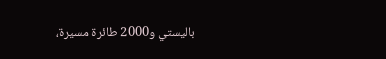باليستي و2000 طائرة مسيرة،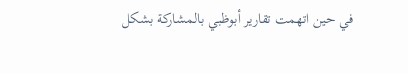في حين اتهمت تقارير أبوظبي بالمشاركة بشكل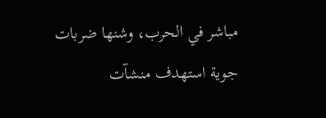مباشر في الحرب، وشنها ضربات جوية استهدف منشآت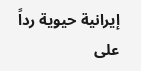إيرانية حيوية رداً على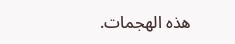هذه الهجمات.